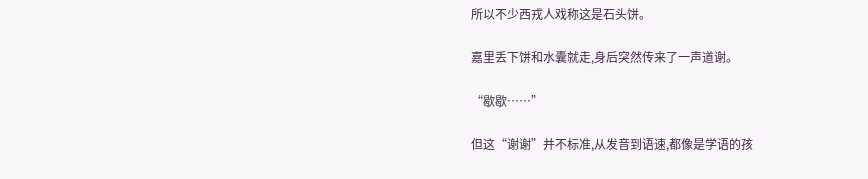所以不少西戎人戏称这是石头饼。

嘉里丢下饼和水囊就走,身后突然传来了一声道谢。

“歇歇……”

但这“谢谢”并不标准,从发音到语速,都像是学语的孩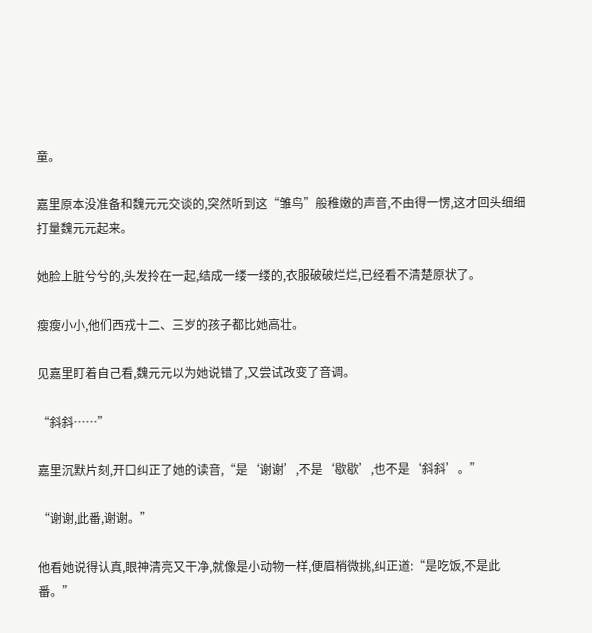童。

嘉里原本没准备和魏元元交谈的,突然听到这“雏鸟”般稚嫩的声音,不由得一愣,这才回头细细打量魏元元起来。

她脸上脏兮兮的,头发拎在一起,结成一缕一缕的,衣服破破烂烂,已经看不清楚原状了。

瘦瘦小小,他们西戎十二、三岁的孩子都比她高壮。

见嘉里盯着自己看,魏元元以为她说错了,又尝试改变了音调。

“斜斜……”

嘉里沉默片刻,开口纠正了她的读音,“是‘谢谢’,不是‘歇歇’,也不是‘斜斜’。”

“谢谢,此番,谢谢。”

他看她说得认真,眼神清亮又干净,就像是小动物一样,便眉梢微挑,纠正道:“是吃饭,不是此番。”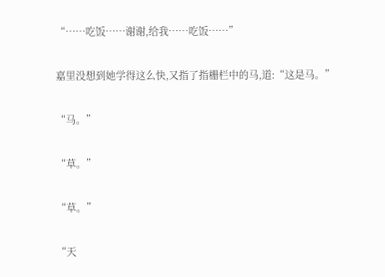“……吃饭……谢谢,给我……吃饭……”

嘉里没想到她学得这么快,又指了指栅栏中的马,道:“这是马。”

“马。”

“草。”

“草。”

“天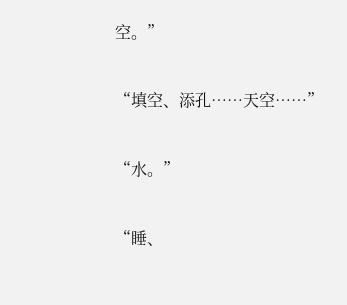空。”

“填空、添孔……天空……”

“水。”

“睡、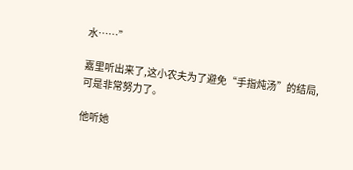水……”

嘉里听出来了,这小农夫为了避免“手指炖汤”的结局,可是非常努力了。

他听她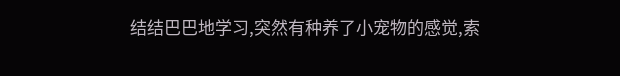结结巴巴地学习,突然有种养了小宠物的感觉,索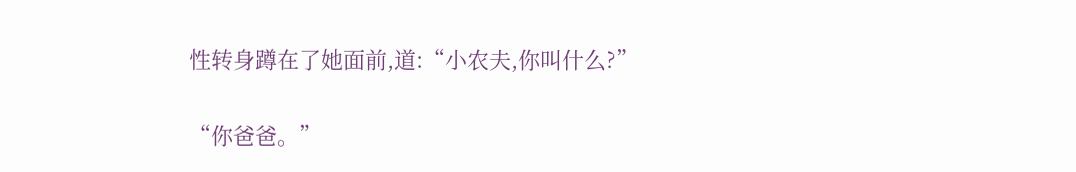性转身蹲在了她面前,道:“小农夫,你叫什么?”

“你爸爸。”